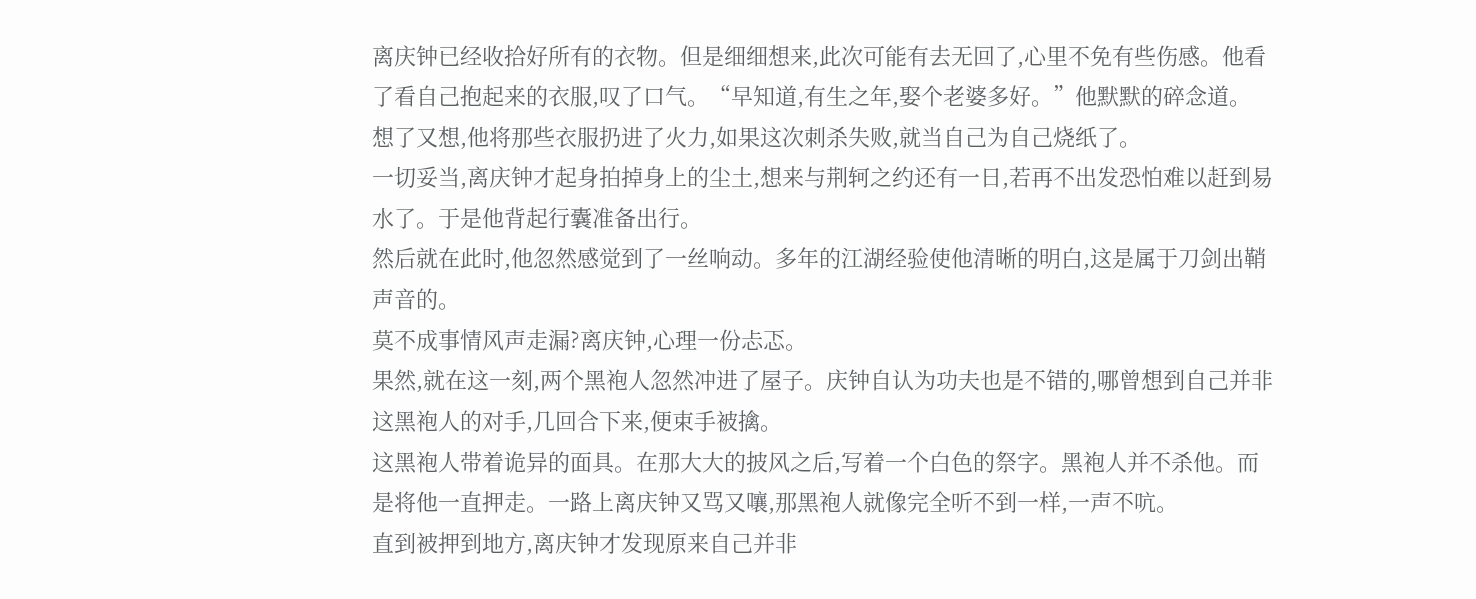离庆钟已经收拾好所有的衣物。但是细细想来,此次可能有去无回了,心里不免有些伤感。他看了看自己抱起来的衣服,叹了口气。“早知道,有生之年,娶个老婆多好。”他默默的碎念道。
想了又想,他将那些衣服扔进了火力,如果这次刺杀失败,就当自己为自己烧纸了。
一切妥当,离庆钟才起身拍掉身上的尘土,想来与荆轲之约还有一日,若再不出发恐怕难以赶到易水了。于是他背起行囊准备出行。
然后就在此时,他忽然感觉到了一丝响动。多年的江湖经验使他清晰的明白,这是属于刀剑出鞘声音的。
莫不成事情风声走漏?离庆钟,心理一份忐忑。
果然,就在这一刻,两个黑袍人忽然冲进了屋子。庆钟自认为功夫也是不错的,哪曾想到自己并非这黑袍人的对手,几回合下来,便束手被擒。
这黑袍人带着诡异的面具。在那大大的披风之后,写着一个白色的祭字。黑袍人并不杀他。而是将他一直押走。一路上离庆钟又骂又嚷,那黑袍人就像完全听不到一样,一声不吭。
直到被押到地方,离庆钟才发现原来自己并非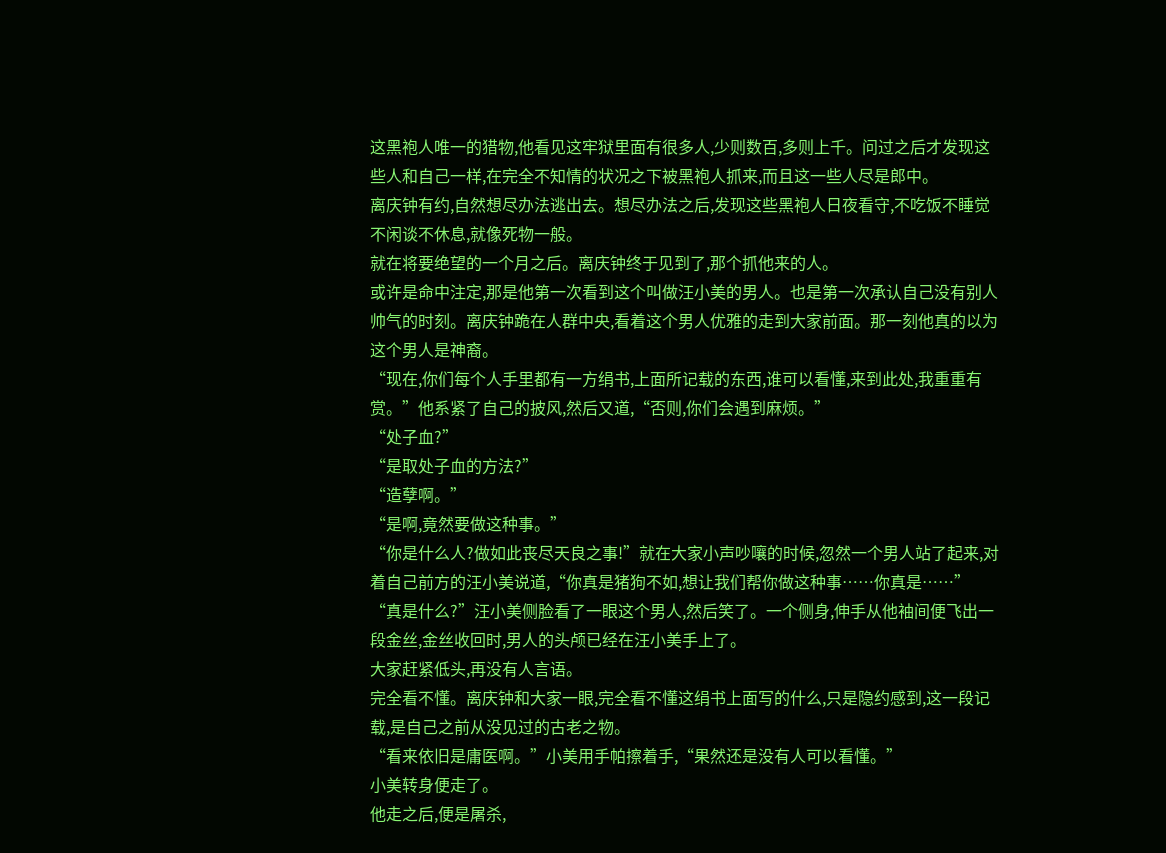这黑袍人唯一的猎物,他看见这牢狱里面有很多人,少则数百,多则上千。问过之后才发现这些人和自己一样,在完全不知情的状况之下被黑袍人抓来,而且这一些人尽是郎中。
离庆钟有约,自然想尽办法逃出去。想尽办法之后,发现这些黑袍人日夜看守,不吃饭不睡觉不闲谈不休息,就像死物一般。
就在将要绝望的一个月之后。离庆钟终于见到了,那个抓他来的人。
或许是命中注定,那是他第一次看到这个叫做汪小美的男人。也是第一次承认自己没有别人帅气的时刻。离庆钟跪在人群中央,看着这个男人优雅的走到大家前面。那一刻他真的以为这个男人是神裔。
“现在,你们每个人手里都有一方绢书,上面所记载的东西,谁可以看懂,来到此处,我重重有赏。”他系紧了自己的披风,然后又道,“否则,你们会遇到麻烦。”
“处子血?”
“是取处子血的方法?”
“造孽啊。”
“是啊,竟然要做这种事。”
“你是什么人?做如此丧尽天良之事!”就在大家小声吵嚷的时候,忽然一个男人站了起来,对着自己前方的汪小美说道,“你真是猪狗不如,想让我们帮你做这种事……你真是……”
“真是什么?”汪小美侧脸看了一眼这个男人,然后笑了。一个侧身,伸手从他袖间便飞出一段金丝,金丝收回时,男人的头颅已经在汪小美手上了。
大家赶紧低头,再没有人言语。
完全看不懂。离庆钟和大家一眼,完全看不懂这绢书上面写的什么,只是隐约感到,这一段记载,是自己之前从没见过的古老之物。
“看来依旧是庸医啊。”小美用手帕擦着手,“果然还是没有人可以看懂。”
小美转身便走了。
他走之后,便是屠杀,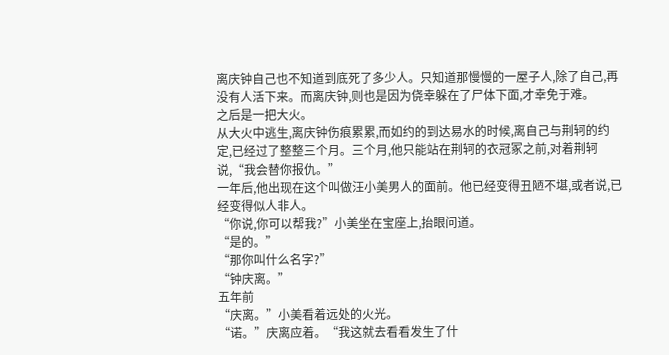离庆钟自己也不知道到底死了多少人。只知道那慢慢的一屋子人,除了自己,再没有人活下来。而离庆钟,则也是因为侥幸躲在了尸体下面,才幸免于难。
之后是一把大火。
从大火中逃生,离庆钟伤痕累累,而如约的到达易水的时候,离自己与荆轲的约定,已经过了整整三个月。三个月,他只能站在荆轲的衣冠冢之前,对着荆轲说,“我会替你报仇。”
一年后,他出现在这个叫做汪小美男人的面前。他已经变得丑陋不堪,或者说,已经变得似人非人。
“你说,你可以帮我?”小美坐在宝座上,抬眼问道。
“是的。”
“那你叫什么名字?”
“钟庆离。”
五年前
“庆离。”小美看着远处的火光。
“诺。”庆离应着。“我这就去看看发生了什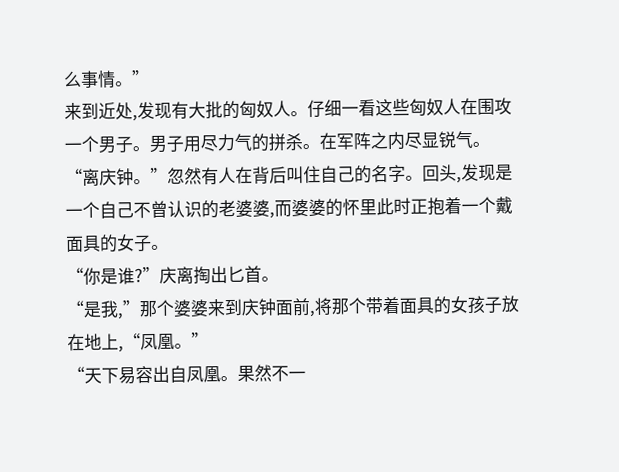么事情。”
来到近处,发现有大批的匈奴人。仔细一看这些匈奴人在围攻一个男子。男子用尽力气的拼杀。在军阵之内尽显锐气。
“离庆钟。”忽然有人在背后叫住自己的名字。回头,发现是一个自己不曾认识的老婆婆,而婆婆的怀里此时正抱着一个戴面具的女子。
“你是谁?”庆离掏出匕首。
“是我,”那个婆婆来到庆钟面前,将那个带着面具的女孩子放在地上,“凤凰。”
“天下易容出自凤凰。果然不一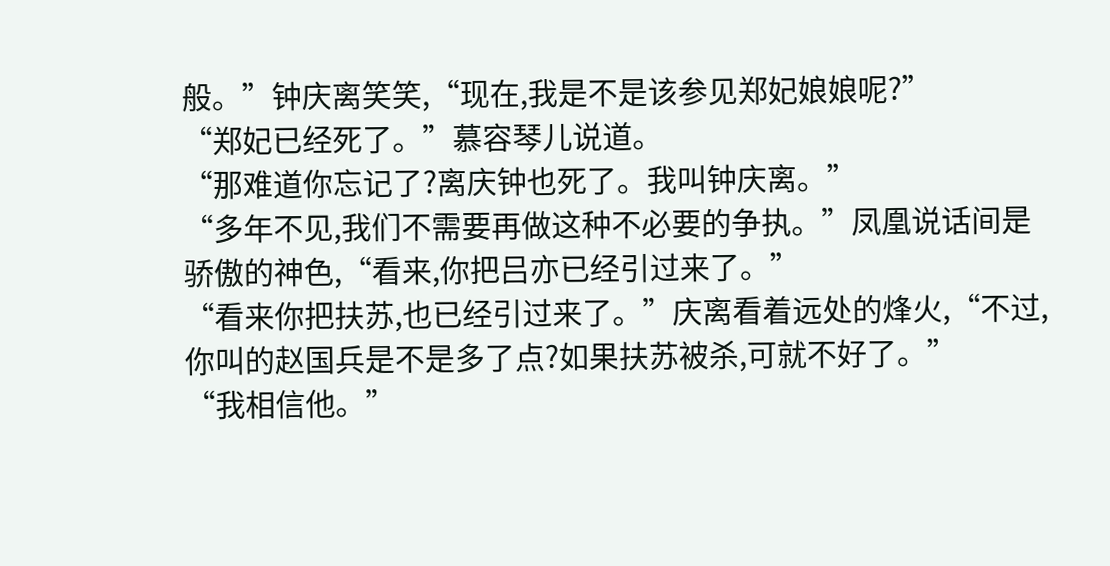般。”钟庆离笑笑,“现在,我是不是该参见郑妃娘娘呢?”
“郑妃已经死了。”慕容琴儿说道。
“那难道你忘记了?离庆钟也死了。我叫钟庆离。”
“多年不见,我们不需要再做这种不必要的争执。”凤凰说话间是骄傲的神色,“看来,你把吕亦已经引过来了。”
“看来你把扶苏,也已经引过来了。”庆离看着远处的烽火,“不过,你叫的赵国兵是不是多了点?如果扶苏被杀,可就不好了。”
“我相信他。”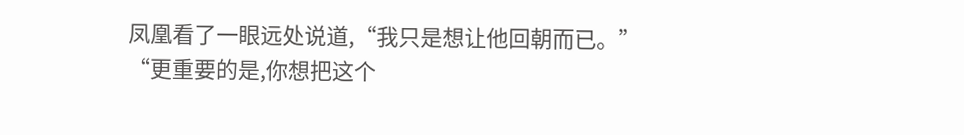凤凰看了一眼远处说道,“我只是想让他回朝而已。”
“更重要的是,你想把这个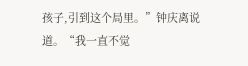孩子,引到这个局里。”钟庆离说道。“我一直不觉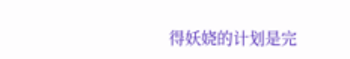得妖娆的计划是完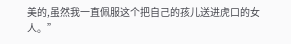美的,虽然我一直佩服这个把自己的孩儿送进虎口的女人。”